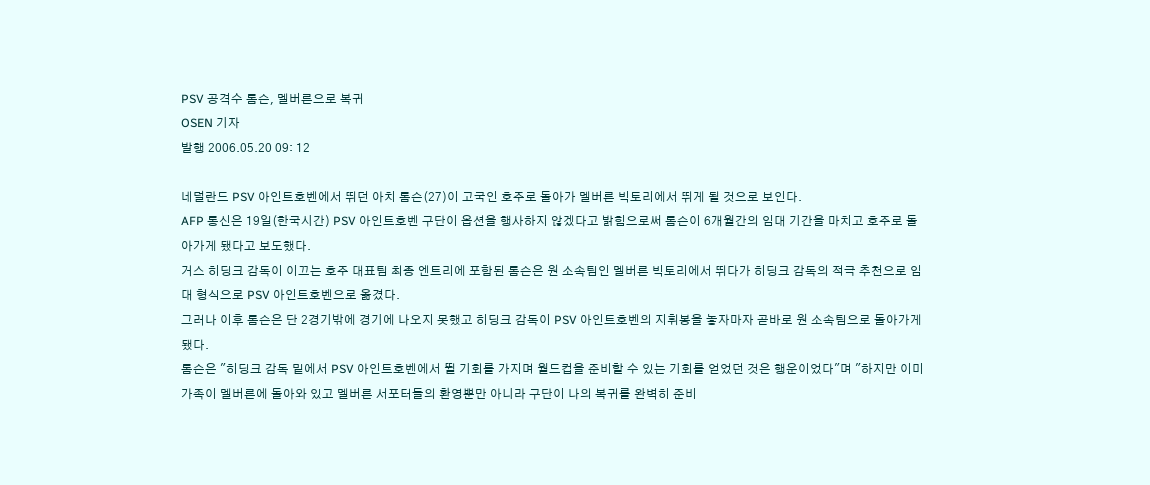PSV 공격수 톰슨, 멜버른으로 복귀
OSEN 기자
발행 2006.05.20 09: 12

네덜란드 PSV 아인트호벤에서 뛰던 아치 톰슨(27)이 고국인 호주로 돌아가 멜버른 빅토리에서 뛰게 될 것으로 보인다.
AFP 통신은 19일(한국시간) PSV 아인트호벤 구단이 옵션을 행사하지 않겠다고 밝힘으로써 톰슨이 6개월간의 임대 기간을 마치고 호주로 돌아가게 됐다고 보도했다.
거스 히딩크 감독이 이끄는 호주 대표팀 최종 엔트리에 포함된 톰슨은 원 소속팀인 멜버른 빅토리에서 뛰다가 히딩크 감독의 적극 추천으로 임대 형식으로 PSV 아인트호벤으로 옮겼다.
그러나 이후 톰슨은 단 2경기밖에 경기에 나오지 못했고 히딩크 감독이 PSV 아인트호벤의 지휘봉을 놓자마자 곧바로 원 소속팀으로 돌아가게 됐다.
톰슨은 "히딩크 감독 밑에서 PSV 아인트호벤에서 뛸 기회를 가지며 월드컵을 준비할 수 있는 기회를 얻었던 것은 행운이었다"며 "하지만 이미 가족이 멜버른에 돌아와 있고 멜버른 서포터들의 환영뿐만 아니라 구단이 나의 복귀를 완벽히 준비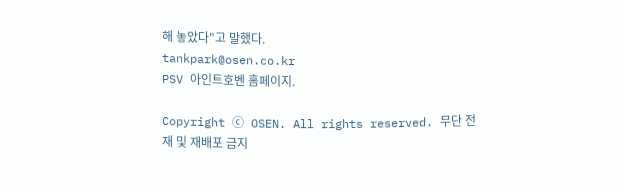해 놓았다"고 말했다.
tankpark@osen.co.kr
PSV 아인트호벤 홈페이지.

Copyright ⓒ OSEN. All rights reserved. 무단 전재 및 재배포 금지